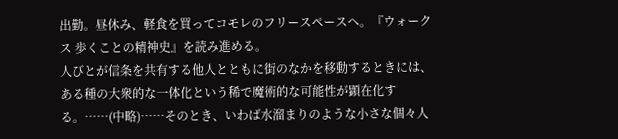出勤。昼休み、軽食を買ってコモレのフリースペースへ。『ウォークス 歩くことの精神史』を読み進める。
人びとが信条を共有する他人とともに街のなかを移動するときには、ある種の大衆的な一体化という稀で魔術的な可能性が顕在化する。……(中略)……そのとき、いわば水溜まりのような小さな個々人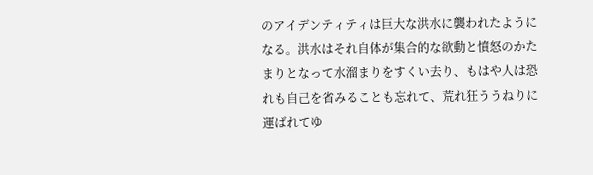のアイデンティティは巨大な洪水に襲われたようになる。洪水はそれ自体が集合的な欲動と憤怒のかたまりとなって水溜まりをすくい去り、もはや人は恐れも自己を省みることも忘れて、荒れ狂ううねりに運ばれてゆ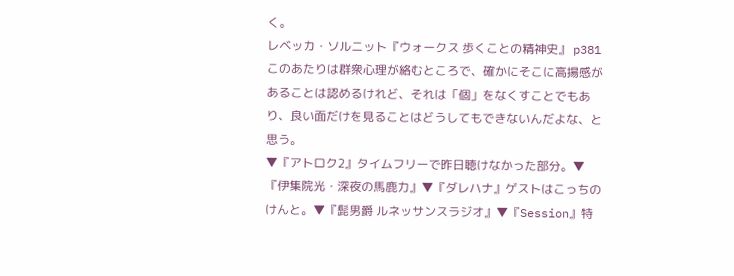く。
レベッカ・ソルニット『ウォークス 歩くことの精神史』 p381
このあたりは群衆心理が絡むところで、確かにそこに高揚感があることは認めるけれど、それは「個」をなくすことでもあり、良い面だけを見ることはどうしてもできないんだよな、と思う。
▼『アトロク2』タイムフリーで昨日聴けなかった部分。▼『伊集院光・深夜の馬鹿力』▼『ダレハナ』ゲストはこっちのけんと。▼『髭男爵 ルネッサンスラジオ』▼『Session』特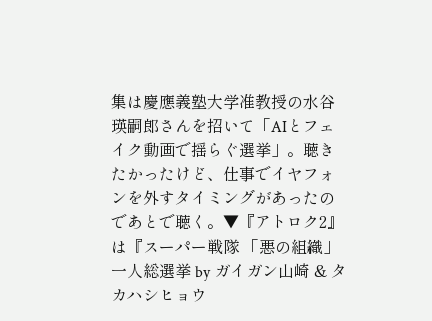集は慶應義塾大学准教授の水谷瑛嗣郎さんを招いて「AIとフェイク動画で揺らぐ選挙」。聴きたかったけど、仕事でイヤフォンを外すタイミングがあったのであとで聴く。▼『アトロク2』は『スーパー戦隊 「悪の組織」一人総選挙 by ガイガン山崎 & タカハシヒョウ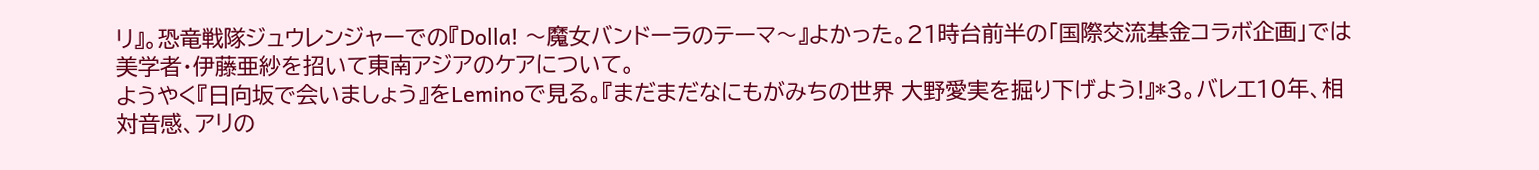リ』。恐竜戦隊ジュウレンジャーでの『Dolla! 〜魔女バンドーラのテーマ〜』よかった。21時台前半の「国際交流基金コラボ企画」では美学者・伊藤亜紗を招いて東南アジアのケアについて。
ようやく『日向坂で会いましょう』をLeminoで見る。『まだまだなにもがみちの世界 大野愛実を掘り下げよう!』*3。バレエ10年、相対音感、アリの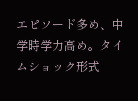エピソード多め、中学時学力高め。タイムショック形式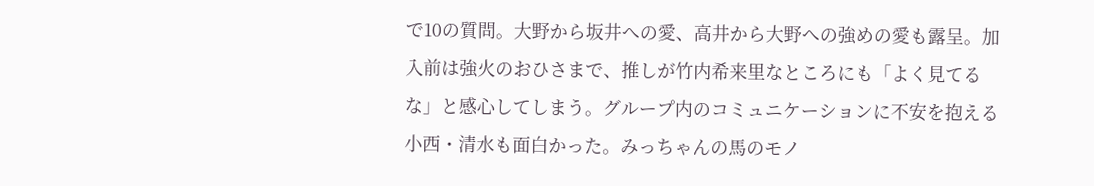で10の質問。大野から坂井への愛、高井から大野への強めの愛も露呈。加入前は強火のおひさまで、推しが竹内希来里なところにも「よく見てるな」と感心してしまう。グループ内のコミュニケーションに不安を抱える小西・清水も面白かった。みっちゃんの馬のモノ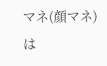マネ(顔マネ)は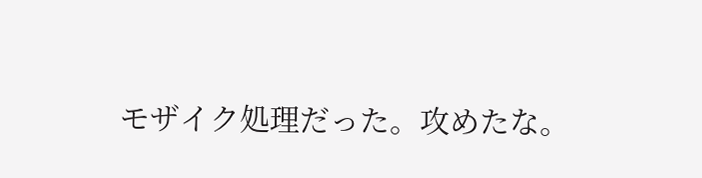モザイク処理だった。攻めたな。